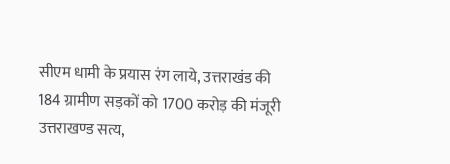सीएम धामी के प्रयास रंग लाये, उत्तराखंड की 184 ग्रामीण सड़कों को 1700 करोड़ की मंजूरी
उत्तराखण्ड सत्य,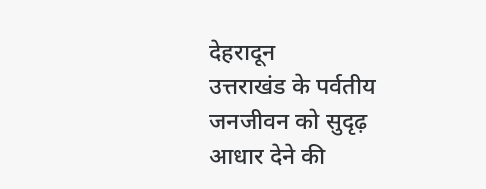देहरादून
उत्तराखंड के पर्वतीय जनजीवन को सुदृढ़ आधार देने की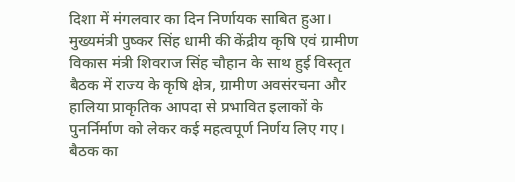दिशा में मंगलवार का दिन निर्णायक साबित हुआ। मुख्यमंत्री पुष्कर सिंह धामी की केंद्रीय कृषि एवं ग्रामीण विकास मंत्री शिवराज सिंह चौहान के साथ हुई विस्तृत बैठक में राज्य के कृषि क्षेत्र, ग्रामीण अवसंरचना और हालिया प्राकृतिक आपदा से प्रभावित इलाकों के पुनर्निर्माण को लेकर कई महत्वपूर्ण निर्णय लिए गए। बैठक का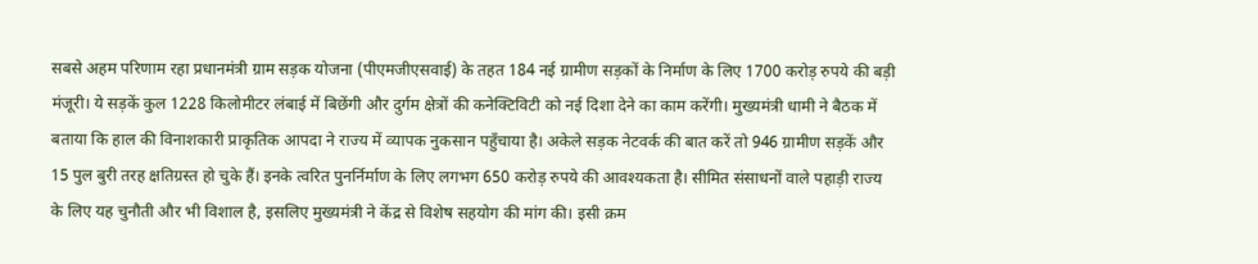सबसे अहम परिणाम रहा प्रधानमंत्री ग्राम सड़क योजना (पीएमजीएसवाई) के तहत 184 नई ग्रामीण सड़कों के निर्माण के लिए 1700 करोड़ रुपये की बड़ी मंजूरी। ये सड़कें कुल 1228 किलोमीटर लंबाई में बिछेंगी और दुर्गम क्षेत्रों की कनेक्टिविटी को नई दिशा देने का काम करेंगी। मुख्यमंत्री धामी ने बैठक में बताया कि हाल की विनाशकारी प्राकृतिक आपदा ने राज्य में व्यापक नुकसान पहुँचाया है। अकेले सड़क नेटवर्क की बात करें तो 946 ग्रामीण सड़कें और 15 पुल बुरी तरह क्षतिग्रस्त हो चुके हैं। इनके त्वरित पुनर्निर्माण के लिए लगभग 650 करोड़ रुपये की आवश्यकता है। सीमित संसाधनों वाले पहाड़ी राज्य के लिए यह चुनौती और भी विशाल है, इसलिए मुख्यमंत्री ने केंद्र से विशेष सहयोग की मांग की। इसी क्रम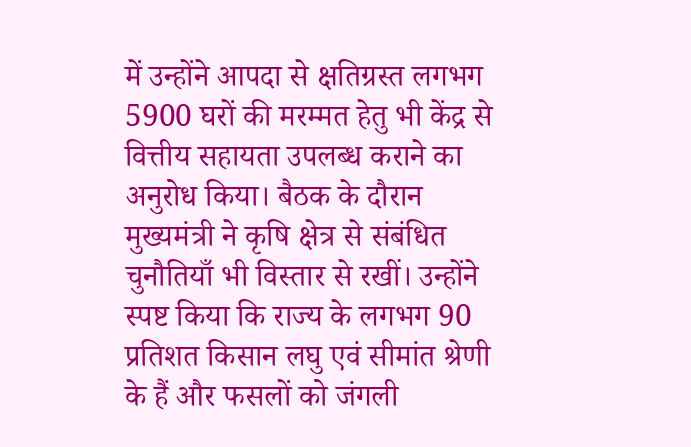में उन्होंने आपदा से क्षतिग्रस्त लगभग 5900 घरों की मरम्मत हेतु भी केंद्र से वित्तीय सहायता उपलब्ध कराने का अनुरोध किया। बैठक के दौरान मुख्यमंत्री ने कृषि क्षेत्र से संबंधित चुनौतियाँ भी विस्तार से रखीं। उन्होंने स्पष्ट किया कि राज्य के लगभग 90 प्रतिशत किसान लघु एवं सीमांत श्रेणी के हैं और फसलों को जंगली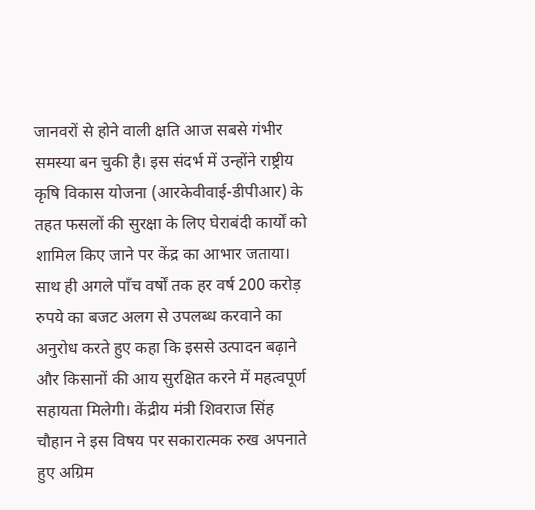जानवरों से होने वाली क्षति आज सबसे गंभीर समस्या बन चुकी है। इस संदर्भ में उन्होंने राष्ट्रीय कृषि विकास योजना (आरकेवीवाई-डीपीआर) के तहत फसलों की सुरक्षा के लिए घेराबंदी कार्यों को शामिल किए जाने पर केंद्र का आभार जताया। साथ ही अगले पाँच वर्षों तक हर वर्ष 200 करोड़ रुपये का बजट अलग से उपलब्ध करवाने का अनुरोध करते हुए कहा कि इससे उत्पादन बढ़ाने और किसानों की आय सुरक्षित करने में महत्वपूर्ण सहायता मिलेगी। केंद्रीय मंत्री शिवराज सिंह चौहान ने इस विषय पर सकारात्मक रुख अपनाते हुए अग्रिम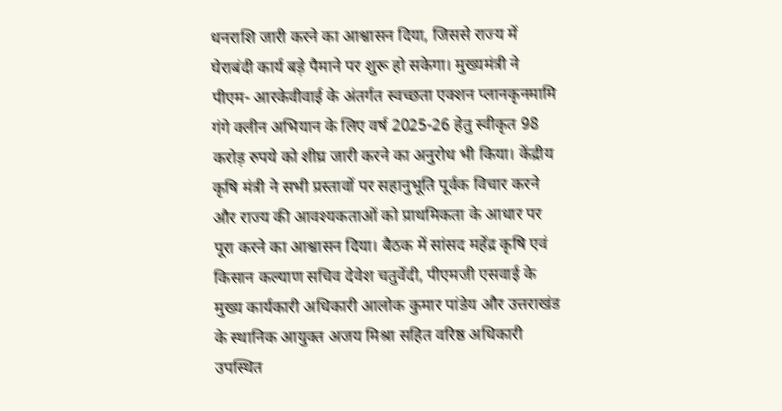धनराशि जारी करने का आश्वासन दिया, जिससे राज्य में घेराबंदी कार्य बड़े पैमाने पर शुरू हो सकेगा। मुख्यमंत्री ने पीएम- आरकेवीवाई के अंतर्गत स्वच्छता एक्शन प्लानकृनमामि गंगे क्लीन अभियान के लिए वर्ष 2025-26 हेतु स्वीकृत 98 करोड़ रुपये को शीघ्र जारी करने का अनुरोध भी किया। केंद्रीय कृषि मंत्री ने सभी प्रस्तावों पर सहानुभूति पूर्वक विचार करने और राज्य की आवश्यकताओं को प्राथमिकता के आधार पर पूरा करने का आश्वासन दिया। बैठक में सांसद महेंद्र कृषि एवं किसान कल्याण सचिव देवेश चतुर्वेदी, पीएमजी एसवाई के मुख्य कार्यकारी अधिकारी आलोक कुमार पांडेय और उत्तराखंड के स्थानिक आयुक्त अजय मिश्रा सहित वरिष्ठ अधिकारी उपस्थित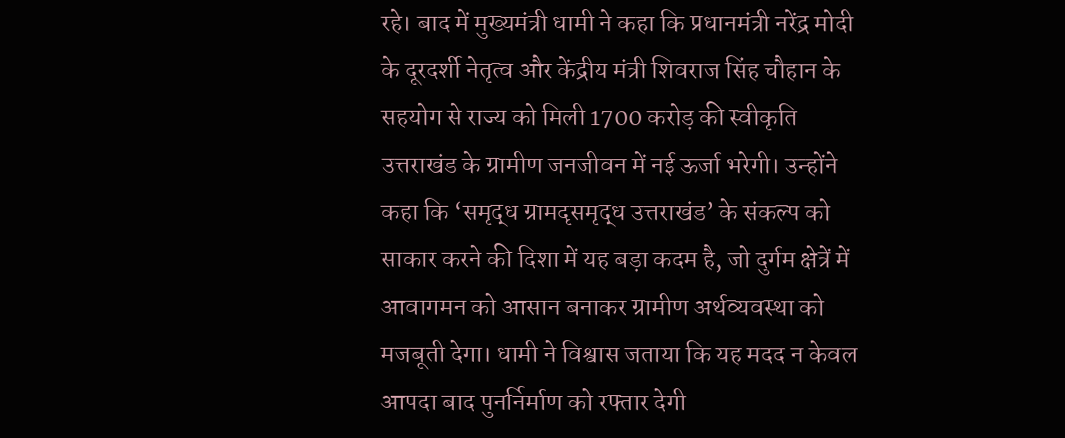रहे। बाद में मुख्यमंत्री धामी ने कहा कि प्रधानमंत्री नरेंद्र मोदी के दूरदर्शी नेतृत्व और केंद्रीय मंत्री शिवराज सिंह चौहान के सहयोग से राज्य को मिली 1700 करोड़ की स्वीकृति उत्तराखंड के ग्रामीण जनजीवन में नई ऊर्जा भरेगी। उन्होंने कहा कि ‘समृद्ध ग्रामदृसमृद्ध उत्तराखंड’ के संकल्प को साकार करने की दिशा में यह बड़ा कदम है, जो दुर्गम क्षेत्रें में आवागमन को आसान बनाकर ग्रामीण अर्थव्यवस्था को मजबूती देगा। धामी ने विश्वास जताया कि यह मदद न केवल आपदा बाद पुनर्निर्माण को रफ्तार देगी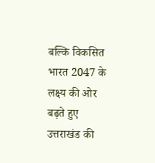बल्कि विकसित भारत 2047 के लक्ष्य की ओर बढ़ते हुए उत्तराखंड की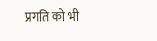प्रगति को भी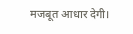मजबूत आधार देगी।